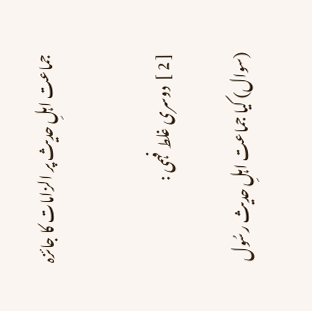جماعت اہلِ حدیث پر الزامات کا جائزہ


[ 2 ]  دوسری غلط فہمی :

(سوال) کیا جماعت اہلِ حدیث رسُول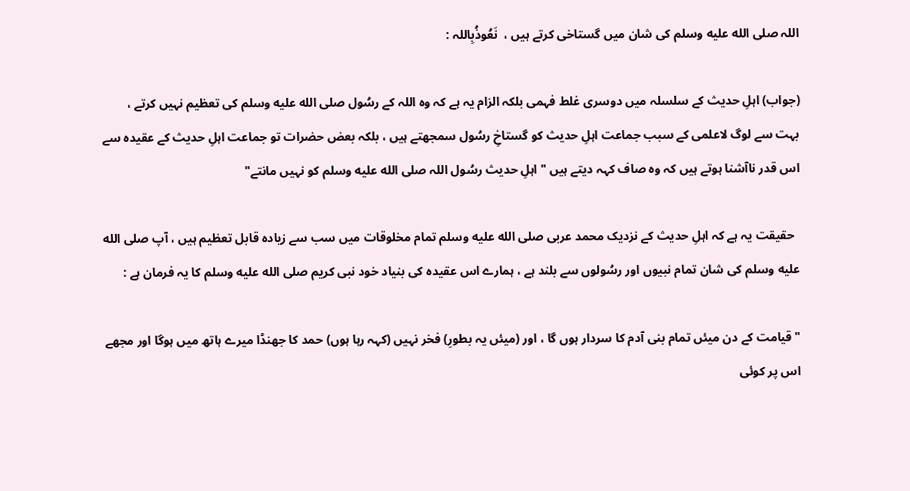اللہ صلى الله عليه وسلم کی شان میں گستاخی کرتے ہیں ،  نَعُوذُبِاللہ :

(جواب) اہلِ حدیث کے سلسلہ میں دوسری غلط فہمی بلکہ الزام یہ ہے کہ وہ اللہ کے رسُول صلى الله عليه وسلم کی تعظیم نہیں کرتے ، بہت سے لوگ لاعلمی کے سبب جماعت اہلِ حدیث کو گستاخِ رسُول سمجھتے ہیں ، بلکہ بعض حضرات تو جماعت اہلِ حدیث کے عقیدہ سے اس قدر ناآشنا ہوتے ہیں کہ وہ صاف کہہ دیتے ہیں "اہلِ حدیث رسُول اللہ صلى الله عليه وسلم کو نہیں مانتے"

  حقیقت یہ ہے کہ اہلِ حدیث کے نزدیک محمد عربی صلى الله عليه وسلم تمام مخلوقات میں سب سے زیادہ قابل تعظیم ہیں ، آپ صلى الله عليه وسلم کی شان تمام نبیوں اور رسُولوں سے بلند ہے ، ہمارے اس عقیدہ کی بنیاد خود نبی کریم صلى الله عليه وسلم کا یہ فرمان ہے :

"قیامت کے دن میئں تمام بنی آدم کا سردار ہوں گا ، اور (میئں یہ بطورِ) فخر نہیں (کہہ رہا ہوں) حمد کا جھنڈا میرے ہاتھ میں ہوگا اور مجھے اس پر کوئی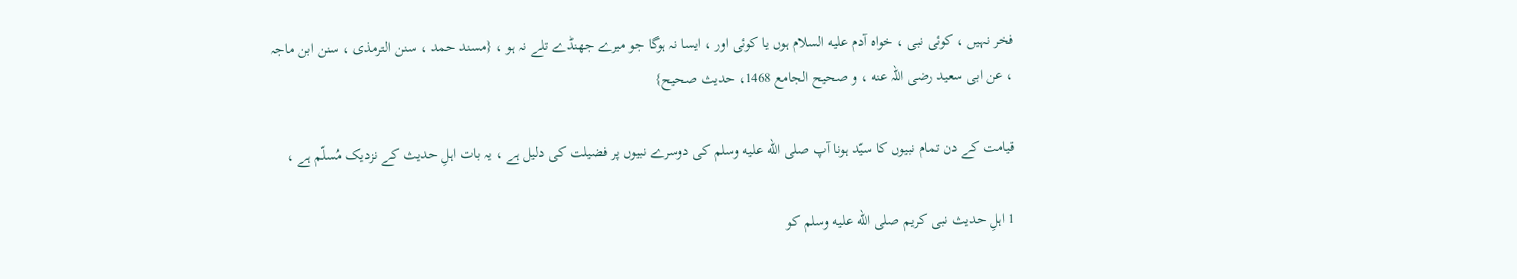فخر نہیں ، کوئی نبی ، خواہ آدم علیه السلام ہوں یا کوئی اور ، ایسا نہ ہوگا جو میرے جھنڈے تلے نہ ہو ، {مسند حمد ، سنن الترمذی ، سنن ابن ماجہ ، عن ابی سعید رضی اللہ عنه ، و صحیح الجامع 1468، حدیث صحیح}

قیامت کے دن تمام نبیوں کا سیّد ہونا آپ صلى الله عليه وسلم کی دوسرے نبیوں پر فضیلت کی دلیل ہے ، یہ بات اہلِ حدیث کے نزدیک مُسلّم ہے ،

1 اہلِ حدیث نبی کریم صلى الله عليه وسلم کو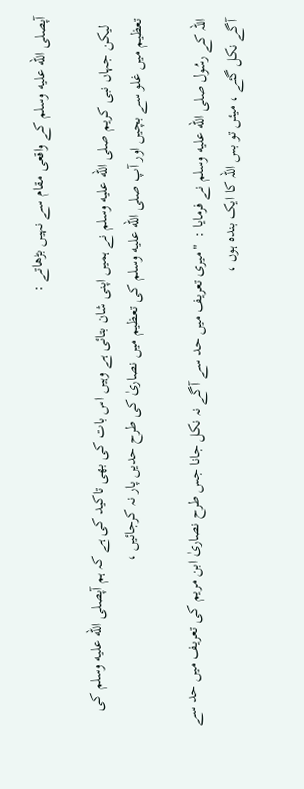آپصلى الله عليه وسلم کے واقعی مقام سے نہیں بڑھاتے :

  لیکن جہاں نبی کریم صلى الله عليه وسلم نے ہمیں اپنی شان بتائی ہے وہیں اس بات کی بھی تاکید کی ہے کہ ہم آپصلى الله عليه وسلم کی تعظیم میں غلو سے بچیں اور آپ صلى الله عليه وسلم کی تعظیم میں نصاریٰ کی طرح حدیں پار نہ کرجائیں ،

اللہ کے رسُول صلى الله عليه وسلم نے فرمایا :  "میری تعریف میں حد سے آگے نہ نکل جانا جس طرح نصاریٰ ابن مریم کی تعریف میں حد سے آگے نکل گئے ، میئں تو بس اللہ کا ایک بندہ ہوں ،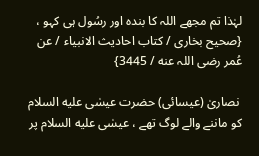لہٰذا تم مجھے اللہ کا بندہ اور رسُول ہی کہو ، {صحیح بخاری / کتاب احادیث الانبیاء / عن عُمر رضی اللہ عنه / 3445}

 نصاریٰ (عیسائی) حضرت عیسٰی علیه السلام کو ماننے والے لوگ تھے ، عیسٰی علیه السلام پر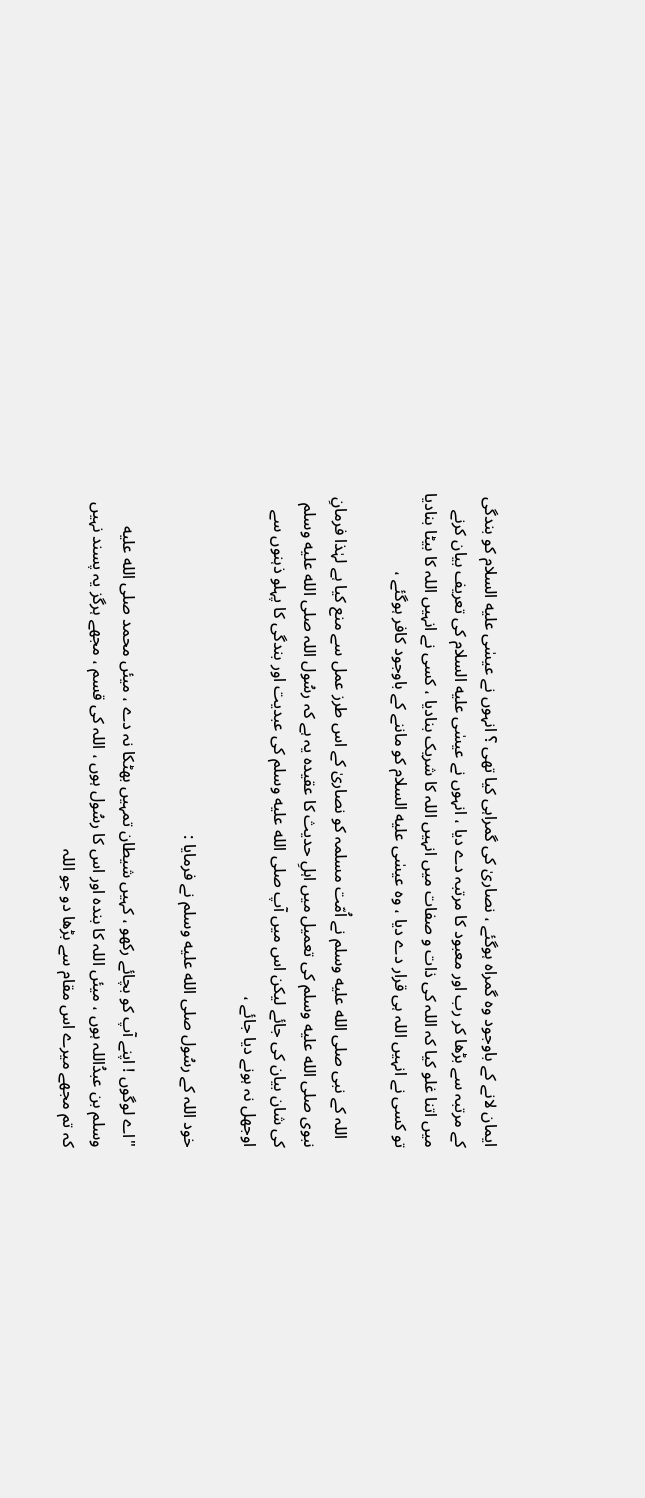ایمان لانے کے باوجود وہ گمراہ ہوگئے ، نصاریٰ کی گمراہی کیا تھی ؟ انہوں نے عیسٰی علیه السلام کو بندگی کے مرتبہ سے بڑھا کر رب اور معبود کا مرتبہ دے دیا ، انہوں نے عیسٰی علیه السلام کی تعریف بیان کرنے میں اتنا غلو کیا کہ اللہ کی ذات و صفات میں انہیں اللہ کا شریک بنادیا ، کسی نے انہیں اللہ کا بیٹا بنادیا تو کسی نے انہیں اللہ ہی قرار دے دیا ، وہ عیسٰی علیه السلام کو ماننے کے باوجود کافر ہوگئے ،

  اللہ کے نبی صلى الله عليه وسلم نے اُمّت مسلمہ کو نصاریٰ کے اس طرز عمل سے منع کیا ہے لہٰذا فرمانِ نبوی صلى الله عليه وسلم کی تعمیل میں اہلِ حدیث کا عقیدہ یہ ہے کہ رسُول اللہ صلى الله عليه وسلم کی شان بیان کی جائے لیکن اس میں آپ صلى الله عليه وسلم کی عبدیت اور بندگی کا پہلو ذہنوں سے اوجھل نہ ہونے دیا جائے ،

خود اللہ کے رسُول صلى الله عليه وسلم نے فرمایا :

"اے لوگوں ! اپنے آپ کو بچائے رکھو ، کہیں شیطان تمہیں بھٹکا نہ دے ، میئں محمد صلى الله عليه وسلم بن عبدُاللہ ہوں ، میئں اللہ کا بندہ اور اس کا رسُول ہوں ، اللہ کی قسم ، مجھے ہرگز یہ پسند نہیں کہ تم مجھے میرے اس مقام سے بڑھا دو جو اللہ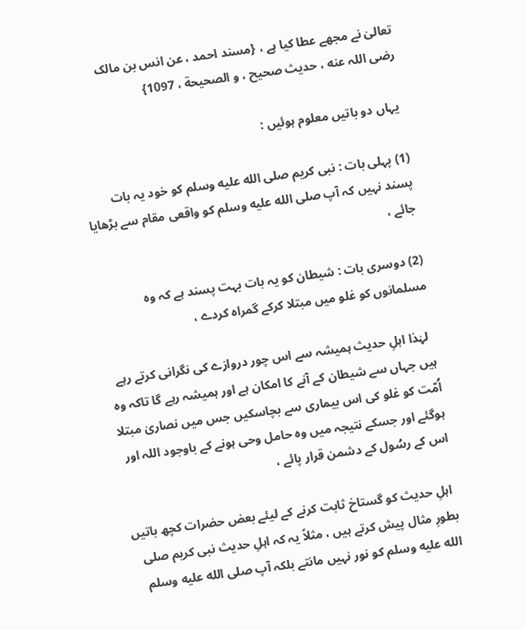تعالیٰ نے مجھے عطا کیا ہے ، {مسند احمد ، عن انس بن مالک رضی اللہ عنه ، حدیث صحیح ، و الصحیحة ، 1097}

 یہاں دو باتیں معلوم ہوئیں :

(1) پہلی بات : نبی کریم صلى الله عليه وسلم کو خود یہ بات پسند نہیں کہ آپ صلى الله عليه وسلم کو واقعی مقام سے بڑھایا جائے ،

(2) دوسری بات : شیطان کو یہ بات بہت پسند ہے کہ وہ مسلمانوں کو غلو میں مبتلا کرکے گمراہ کردے ،

  لہٰذا اہلِ حدیث ہمیشہ سے اس چور دروازے کی نگرانی کرتے رہے ہیں جہاں سے شیطان کے آنے کا امکان ہے اور ہمیشہ رہے گا تاکہ وہ اُمّت کو غلو کی اس بیماری سے بچاسکیں جس میں نصاریٰ مبتلا ہوگئے اور جسکے نتیجہ میں وہ حامل وحی ہونے کے باوجود اللہ اور اس کے رسُول کے دشمن قرار پائے ،

 اہلِ حدیث کو گستاخ ثابت کرنے کے لیئے بعض حضرات کچھ باتیں بطورِ مثال پیش کرتے ہیں ، مثلاً یہ کہ اہلِ حدیث نبی کریم صلى الله عليه وسلم کو نور نہیں مانتے بلکہ آپ صلى الله عليه وسلم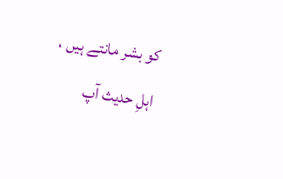کو بشر مانتے ہیں ، اہلِ حدیث آپ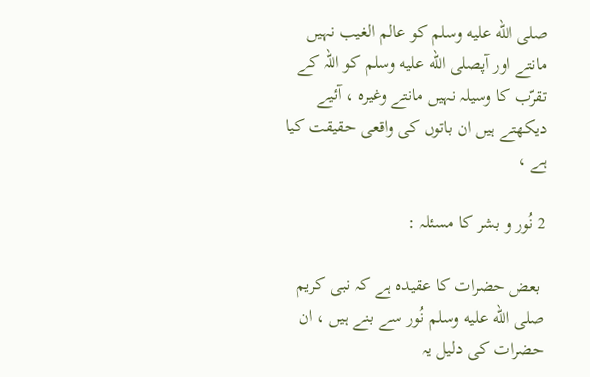صلى الله عليه وسلم کو عالم الغیب نہیں مانتے اور آپصلى الله عليه وسلم کو اللہ کے تقرّب کا وسیلہ نہیں مانتے وغیرہ ، آئیے دیکھتے ہیں ان باتوں کی واقعی حقیقت کیا ہے ،

2 نُور و بشر کا مسئلہ :

 بعض حضرات کا عقیدہ ہے کہ نبی کریم صلى الله عليه وسلم نُور سے بنے ہیں ، ان حضرات کی دلیل یہ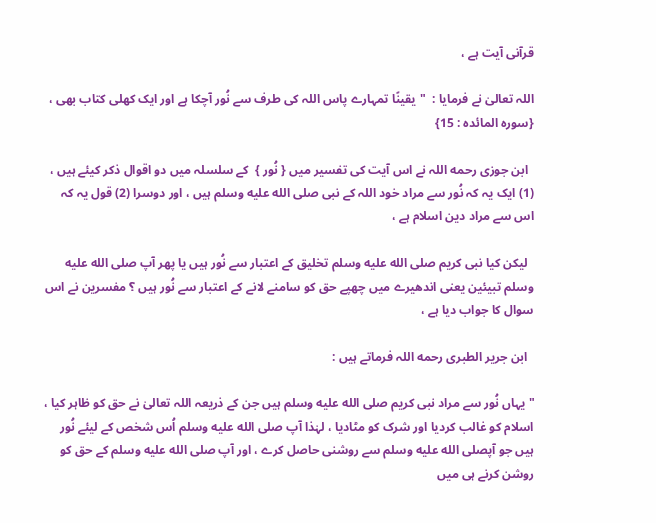قرآنی آیت ہے ،

اللہ تعالیٰ نے فرمایا :  "یقینًا تمہارے پاس اللہ کی طرف سے نُور آچکا ہے اور ایک کھلی کتاب بھی ، {سورہ المائده : 15}

  ابن جوزی رحمه اللہ نے اس آیت کی تفسیر میں { نُور }  کے سلسلہ میں دو اقوال ذکر کیئے ہیں ، (1) ایک یہ کہ نُور سے مراد خود اللہ کے نبی صلى الله عليه وسلم ہیں ، اور دوسرا (2) قول یہ کہ اس سے مراد دین اسلام ہے ،

  لیکن کیا نبی کریم صلى الله عليه وسلم تخلیق کے اعتبار سے نُور ہیں یا پھر آپ صلى الله عليه وسلم تبیئین یعنی اندھیرے میں چھپے حق کو سامنے لانے کے اعتبار سے نُور ہیں ؟ مفسرین نے اس سوال کا جواب دیا ہے ،

  ابن جریر الطبری رحمه اللہ فرماتے ہیں :

"یہاں نُور سے مراد نبی کریم صلى الله عليه وسلم ہیں جن کے ذریعہ اللہ تعالیٰ نے حق کو ظاہر کیا ، اسلام کو غالب کردیا اور شرک کو مٹادیا ، لہٰذا آپ صلى الله عليه وسلم اُس شخص کے لیئے نُور ہیں جو آپصلى الله عليه وسلم سے روشنی حاصل کرے ، اور آپ صلى الله عليه وسلم کے حق کو روشن کرنے ہی میں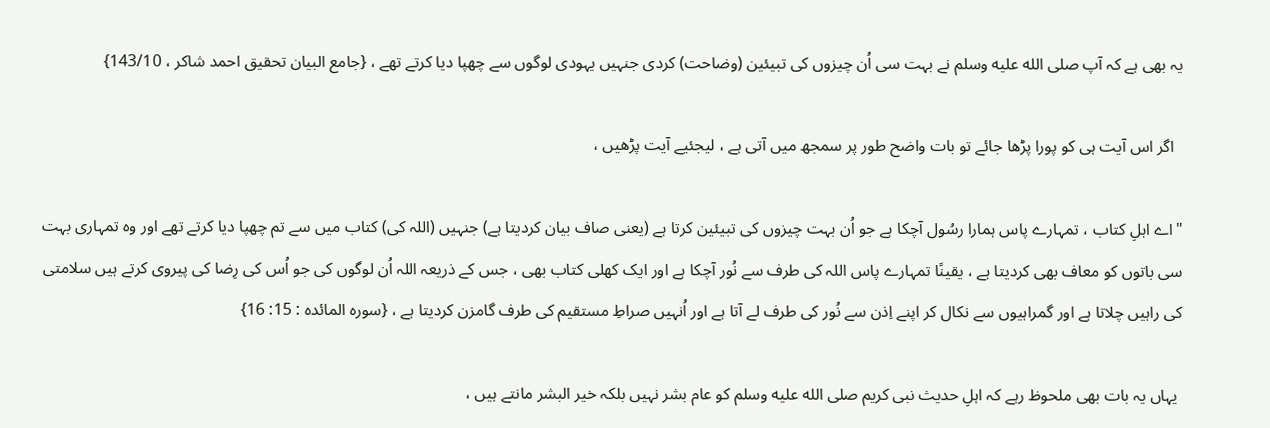یہ بھی ہے کہ آپ صلى الله عليه وسلم نے بہت سی اُن چیزوں کی تبیئین (وضاحت) کردی جنہیں یہودی لوگوں سے چھپا دیا کرتے تھے ، {جامع البیان تحقیق احمد شاکر ، 143/10}

  اگر اس آیت ہی کو پورا پڑھا جائے تو بات واضح طور پر سمجھ میں آتی ہے ، لیجئیے آیت پڑھیں ،

"اے اہلِ کتاب ، تمہارے پاس ہمارا رسُول آچکا ہے جو اُن بہت چیزوں کی تبیئین کرتا ہے (یعنی صاف بیان کردیتا ہے) جنہیں (اللہ کی) کتاب میں سے تم چھپا دیا کرتے تھے اور وہ تمہاری بہت سی باتوں کو معاف بھی کردیتا ہے ، یقینًا تمہارے پاس اللہ کی طرف سے نُور آچکا ہے اور ایک کھلی کتاب بھی ، جس کے ذریعہ اللہ اُن لوگوں کی جو اُس کی رِضا کی پیروی کرتے ہیں سلامتی کی راہیں چلاتا ہے اور گمراہیوں سے نکال کر اپنے اِذن سے نُور کی طرف لے آتا ہے اور اُنہیں صراطِ مستقیم کی طرف گامزن کردیتا ہے ، {سورہ المائده : 15: 16}

 یہاں یہ بات بھی ملحوظ رہے کہ اہلِ حدیث نبی کریم صلى الله عليه وسلم کو عام بشر نہیں بلکہ خیر البشر مانتے ہیں ،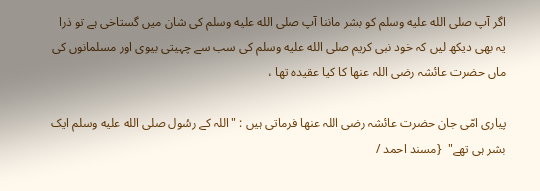اگر آپ صلى الله عليه وسلم کو بشر ماننا آپ صلى الله عليه وسلم کی شان میں گستاخی ہے تو ذرا یہ بھی دیکھ لیں کہ خود نبی کریم صلى الله عليه وسلم کی سب سے چہیتی بیوی اور مسلمانوں کی ماں حضرت عائشہ رضی اللہ عنھا کا کیا عقیدہ تھا ،

پیاری امّی جان حضرت عائشہ رضی اللہ عنھا فرماتی ہیں : "اللہ کے رسُول صلى الله عليه وسلم ایک بشر ہی تھے"  {مسند احمد /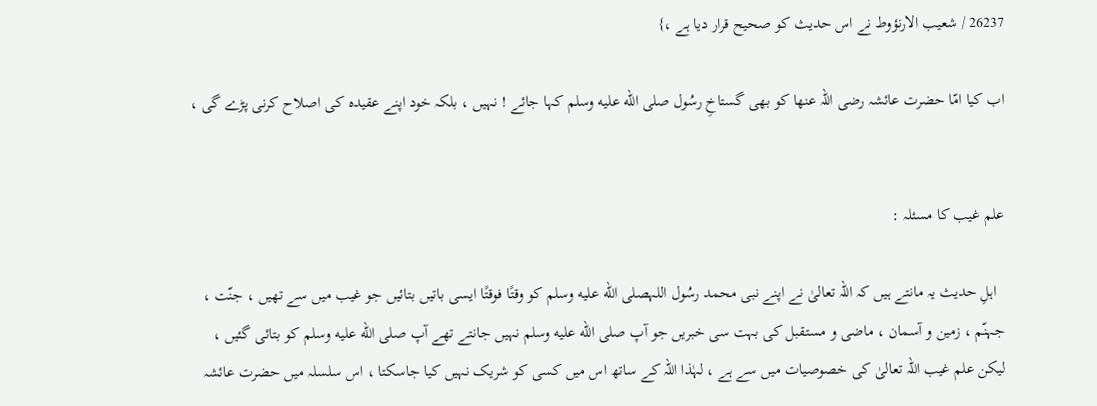26237 / شعیب الارنؤوط نے اس حدیث کو صحیح قرار دیا ہے ،}

اب کیا امّا حضرت عائشہ رضی اللہ عنھا کو بھی گستاخِ رسُول صلى الله عليه وسلم کہا جائے ! نہیں ، بلکہ خود اپنے عقیدہ کی اصلاح کرنی پڑے گی ،


علم غیب کا مسئلہ :

  اہلِ حدیث یہ مانتے ہیں کہ اللہ تعالیٰ نے اپنے نبی محمد رسُول اللہصلى الله عليه وسلم کو وقتًا فوقتًا ایسی باتیں بتائیں جو غیب میں سے تھیں ، جنّت ، جہنّم ، زمین و آسمان ، ماضی و مستقبل کی بہت سی خبریں جو آپ صلى الله عليه وسلم نہیں جانتے تھے آپ صلى الله عليه وسلم کو بتائی گئیں ، لیکن علم غیب اللہ تعالیٰ کی خصوصیات میں سے ہے ، لہٰذا اللہ کے ساتھ اس میں کسی کو شریک نہیں کیا جاسکتا ، اس سلسلہ میں حضرت عائشہ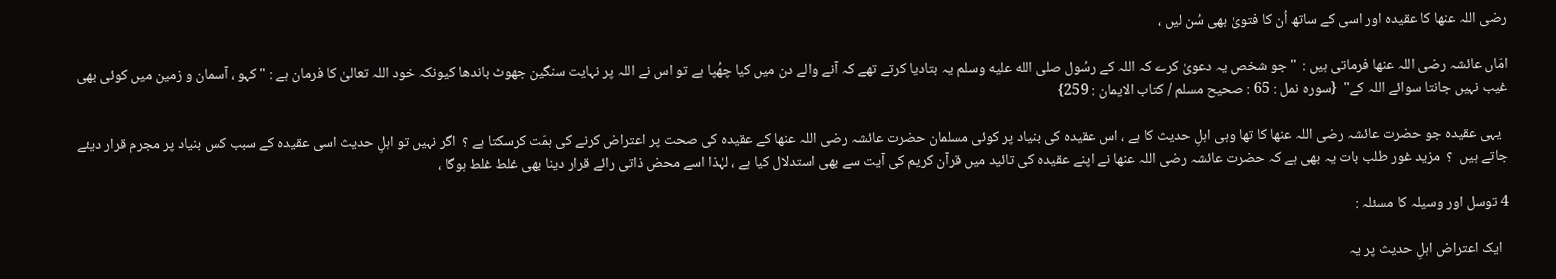رضی اللہ عنھا کا عقیدہ اور اسی کے ساتھ اُن کا فتویٰ بھی سُن لیں ،

امّاں عائشہ رضی اللہ عنھا فرماتی ہیں :  "جو شخص یہ دعویٰ کرے کہ اللہ کے رسُول صلى الله عليه وسلم یہ بتادیا کرتے تھے کہ آنے والے دن میں کیا چھُپا ہے تو اس نے اللہ پر نہایت سنگین جھوٹ باندھا کیونکہ خود اللہ تعالیٰ کا فرمان ہے : "کہو ، آسمان و زمین میں کوئی بھی غیب نہیں جانتا سوائے اللہ کے"  {سورہ نمل : 65 : صحیح مسلم / کتاب الایمان : 259}

  یہی عقیدہ جو حضرت عائشہ رضی اللہ عنھا کا تھا وہی اہلِ حدیث کا ہے ، اس عقیدہ کی بنیاد پر کوئی مسلمان حضرت عائشہ رضی اللہ عنھا کے عقیدہ کی صحت پر اعتراض کرنے کی ہمّت کرسکتا ہے ؟  اگر نہیں تو اہلِ حدیث اسی عقیدہ کے سبب کس بنیاد پر مجرم قرار دیئے جاتے ہیں  ؟  مزید غور طلب بات یہ بھی ہے کہ حضرت عائشہ رضی اللہ عنھا نے اپنے عقیدہ کی تائید میں قرآن کریم کی آیت سے بھی استدلال کیا ہے ، لہٰذا اسے محض ذاتی رائے قرار دینا بھی غلط غلط ہوگا ،

4 توسل اور وسیلہ کا مسئلہ :

  ایک اعتراض اہلِ حدیث پر یہ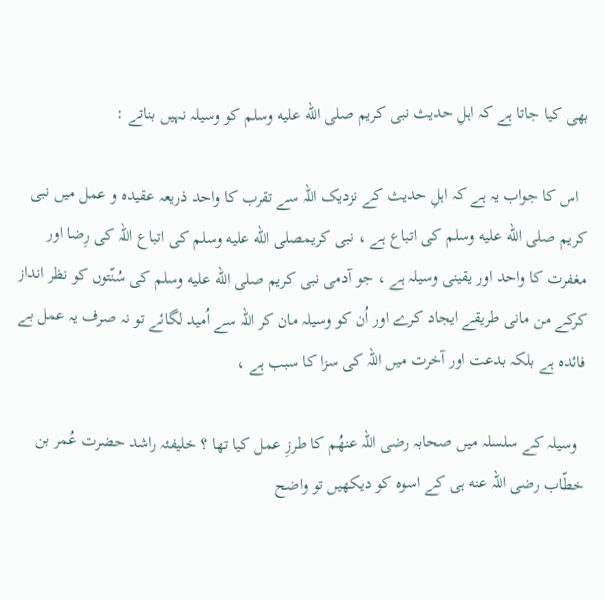بھی کیا جاتا ہے کہ اہلِ حدیث نبی کریم صلى الله عليه وسلم کو وسیلہ نہیں بناتے :

  اس کا جواب یہ ہے کہ اہلِ حدیث کے نزدیک اللہ سے تقرب کا واحد ذریعہ عقیدہ و عمل میں نبی کریم صلى الله عليه وسلم کی اتباع ہے ، نبی کریمصلى الله عليه وسلم کی اتباع اللہ کی رِضا اور مغفرت کا واحد اور یقینی وسیلہ ہے ، جو آدمی نبی کریم صلى الله عليه وسلم کی سُنّتوں کو نظر انداز کرکے من مانی طریقے ایجاد کرے اور اُن کو وسیلہ مان کر اللہ سے اُمید لگائے تو نہ صرف یہ عمل بے فائدہ ہے بلکہ بدعت اور آخرت میں اللہ کی سزا کا سبب ہے ،

  وسیلہ کے سلسلہ میں صحابہ رضی اللہ عنھُم کا طرزِ عمل کیا تھا ؟ خلیفئہ راشد حضرت عُمر بن خطّاب رضی اللہ عنه ہی کے اسوہ کو دیکھیں تو واضح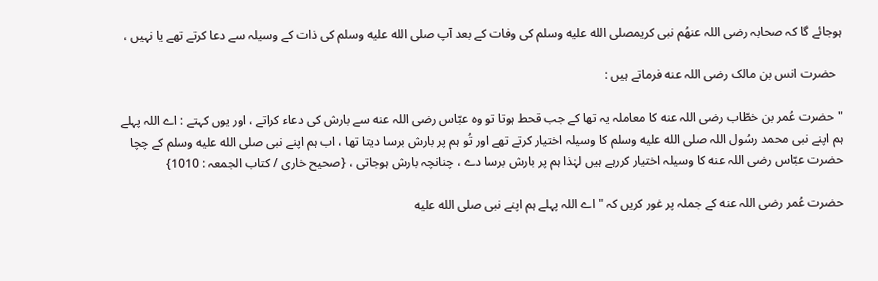ہوجائے گا کہ صحابہ رضی اللہ عنھُم نبی کریمصلى الله عليه وسلم کی وفات کے بعد آپ صلى الله عليه وسلم کی ذات کے وسیلہ سے دعا کرتے تھے یا نہیں ،

  حضرت انس بن مالک رضی اللہ عنه فرماتے ہیں :

"حضرت عُمر بن خطّاب رضی اللہ عنه کا معاملہ یہ تھا کے جب قحط ہوتا تو وہ عبّاس رضی اللہ عنه سے بارش کی دعاء کراتے ، اور یوں کہتے : اے اللہ پہلے ہم اپنے نبی محمد رسُول اللہ صلى الله عليه وسلم کا وسیلہ اختیار کرتے تھے اور تُو ہم پر بارش برسا دیتا تھا ، اب ہم اپنے نبی صلى الله عليه وسلم کے چچا حضرت عبّاس رضی اللہ عنه کا وسیلہ اختیار کررہے ہیں لہٰذا ہم پر بارش برسا دے ، چنانچہ بارش ہوجاتی ، {صحیح خاری / کتاب الجمعہ : 1010}

حضرت عُمر رضی اللہ عنه کے جملہ پر غور کریں کہ "اے اللہ پہلے ہم اپنے نبی صلى الله عليه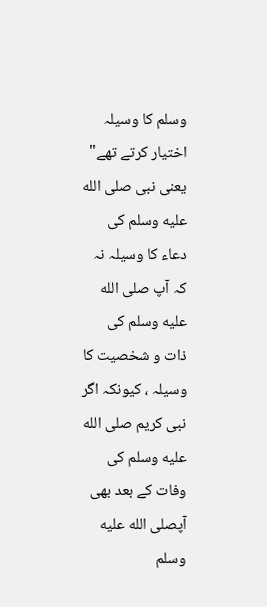وسلم کا وسیلہ اختیار کرتے تھے"  یعنی نبی صلى الله عليه وسلم کی دعاء کا وسیلہ نہ کہ آپ صلى الله عليه وسلم کی ذات و شخصیت کا وسیلہ ، کیونکہ اگر نبی کریم صلى الله عليه وسلم کی وفات کے بعد بھی آپصلى الله عليه وسلم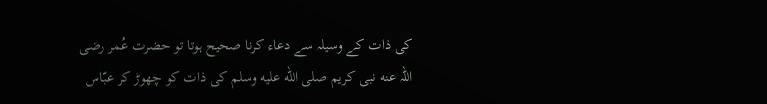کی ذات کے وسیلہ سے دعاء کرنا صحیح ہوتا تو حضرت عُمر رضی اللہ عنه نبی کریم صلى الله عليه وسلم کی ذات کو چھوڑ کر عبّاس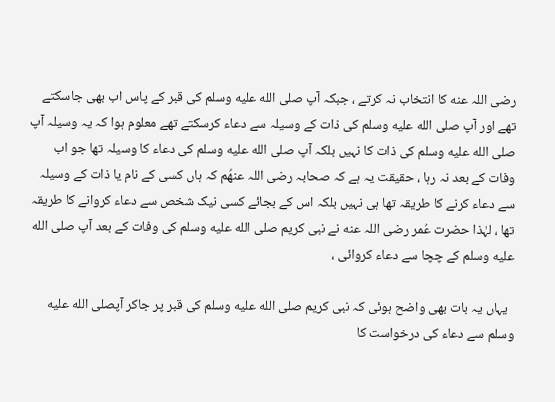رضی اللہ عنه کا انتخاب نہ کرتے ، جبکہ آپ صلى الله عليه وسلم کی قبر کے پاس اب بھی جاسکتے تھے اور آپ صلى الله عليه وسلم کی ذات کے وسیلہ سے دعاء کرسکتے تھے معلوم ہوا کہ یہ وسیلہ آپ صلى الله عليه وسلم کی ذات کا نہیں بلکہ آپ صلى الله عليه وسلم کی دعاء کا وسیلہ تھا جو اب وفات کے بعد نہ رہا ، حقیقت یہ ہے کہ صحابہ رضی اللہ عنھُم کہ ہاں کسی کے نام یا ذات کے وسیلہ سے دعاء کرنے کا طریقہ تھا ہی نہیں بلکہ اس کے بجائے کسی نیک شخص سے دعاء کروانے کا طریقہ تھا ، لہٰذا حضرت عُمر رضی اللہ عنه نے نبی کریم صلى الله عليه وسلم کی وفات کے بعد آپ صلى الله عليه وسلم کے چچا سے دعاء کروائی ،

  یہاں یہ بات بھی واضح ہوئی کہ نبی کریم صلى الله عليه وسلم کی قبر پر جاکر آپصلى الله عليه وسلم سے دعاء کی درخواست کا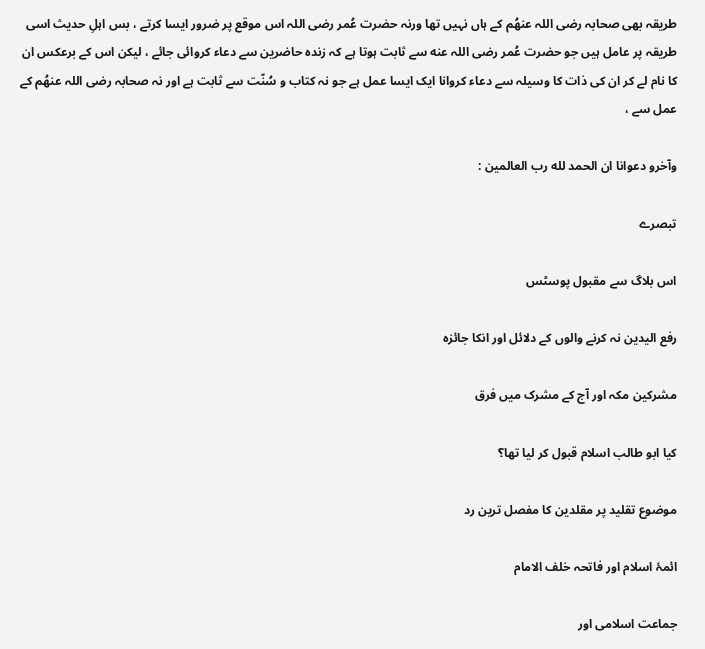طریقہ بھی صحابہ رضی اللہ عنھُم کے ہاں نہیں تھا ورنہ حضرت عُمر رضی اللہ اس موقع پر ضرور ایسا کرتے ، بس اہلِ حدیث اسی طریقہ پر عامل ہیں جو حضرت عُمر رضی اللہ عنه سے ثابت ہوتا ہے کہ زندہ حاضرین سے دعاء کروائی جائے ، لیکن اس کے برعکس ان کا نام لے کر ان کی ذات کا وسیلہ سے دعاء کروانا ایک ایسا عمل ہے جو نہ کتاب و سُنّت سے ثابت ہے اور نہ صحابہ رضی اللہ عنھُم کے عمل سے ،

وآخرو دعوانا ان الحمد لله رب العالمين :

تبصرے

اس بلاگ سے مقبول پوسٹس

رفع الیدین نہ کرنے والوں کے دلائل اور انکا جائزہ

مشرکین مکہ اور آج کے مشرک میں فرق

کیا ابو طالب اسلام قبول کر لیا تھا؟

موضوع تقلید پر مقلدین کا مفصل ترین رد

ائمۂ اسلام اور فاتحہ خلف الامام

جماعت اسلامی اور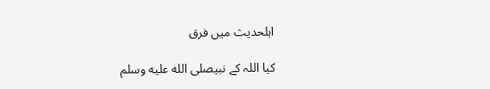اہلحدیث میں فرق

کیا اللہ کے نبیصلى الله عليه وسلم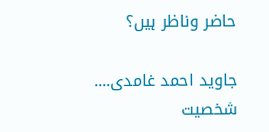حاضر وناظر ہیں؟

جاوید احمد غامدی.... شخصیت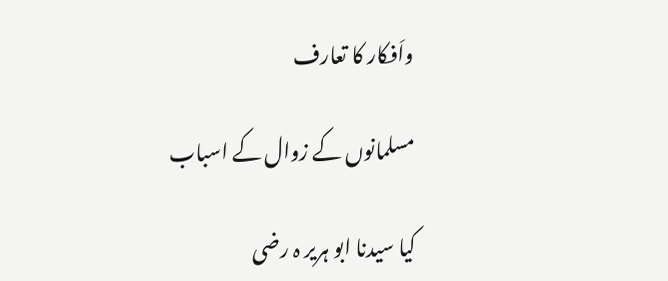واَفکار کا تعارف

مسلمانوں کے زوال کے اسباب

کیا سیدنا ابو ہریر ہ رضی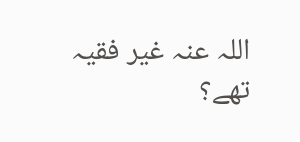اللہ عنہ غیر فقیہ تھے؟